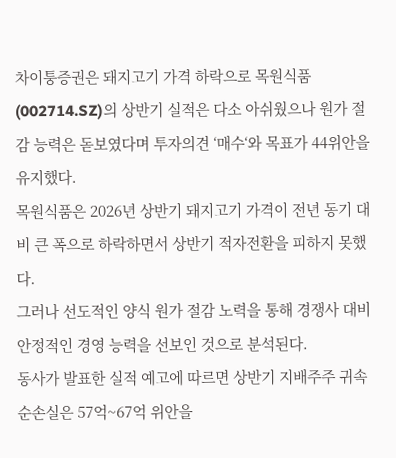차이퉁증권은 돼지고기 가격 하락으로 목원식품(002714.SZ)의 상반기 실적은 다소 아쉬웠으나 원가 절감 능력은 돋보였다며 투자의견 ‘매수‘와 목표가 44위안을 유지했다.
목원식품은 2026년 상반기 돼지고기 가격이 전년 동기 대비 큰 폭으로 하락하면서 상반기 적자전환을 피하지 못했다.
그러나 선도적인 양식 원가 절감 노력을 통해 경쟁사 대비 안정적인 경영 능력을 선보인 것으로 분석된다.
동사가 발표한 실적 예고에 따르면 상반기 지배주주 귀속 순손실은 57억~67억 위안을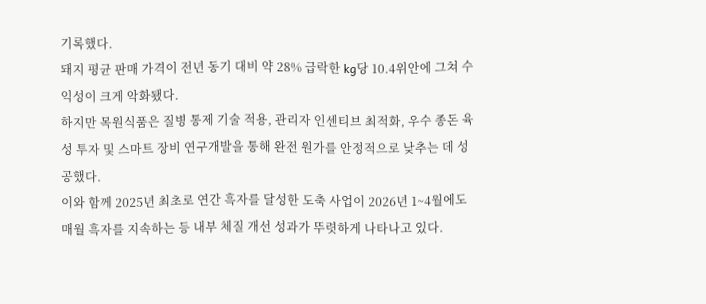기록했다.
돼지 평균 판매 가격이 전년 동기 대비 약 28% 급락한 kg당 10.4위안에 그쳐 수익성이 크게 악화됐다.
하지만 목원식품은 질병 통제 기술 적용, 관리자 인센티브 최적화, 우수 종돈 육성 투자 및 스마트 장비 연구개발을 통해 완전 원가를 안정적으로 낮추는 데 성공했다.
이와 함께 2025년 최초로 연간 흑자를 달성한 도축 사업이 2026년 1~4월에도 매월 흑자를 지속하는 등 내부 체질 개선 성과가 뚜렷하게 나타나고 있다.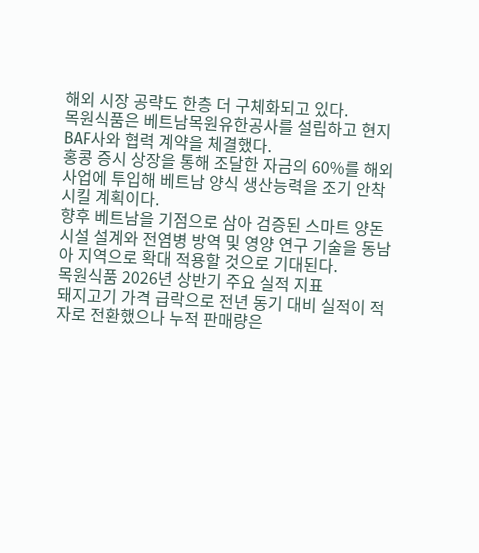해외 시장 공략도 한층 더 구체화되고 있다.
목원식품은 베트남목원유한공사를 설립하고 현지 BAF사와 협력 계약을 체결했다.
홍콩 증시 상장을 통해 조달한 자금의 60%를 해외 사업에 투입해 베트남 양식 생산능력을 조기 안착시킬 계획이다.
향후 베트남을 기점으로 삼아 검증된 스마트 양돈 시설 설계와 전염병 방역 및 영양 연구 기술을 동남아 지역으로 확대 적용할 것으로 기대된다.
목원식품 2026년 상반기 주요 실적 지표
돼지고기 가격 급락으로 전년 동기 대비 실적이 적자로 전환했으나 누적 판매량은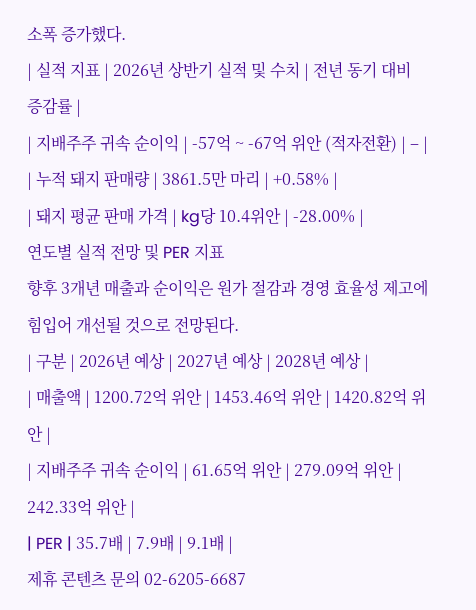소폭 증가했다.
| 실적 지표 | 2026년 상반기 실적 및 수치 | 전년 동기 대비 증감률 |
| 지배주주 귀속 순이익 | -57억 ~ -67억 위안 (적자전환) | – |
| 누적 돼지 판매량 | 3861.5만 마리 | +0.58% |
| 돼지 평균 판매 가격 | kg당 10.4위안 | -28.00% |
연도별 실적 전망 및 PER 지표
향후 3개년 매출과 순이익은 원가 절감과 경영 효율성 제고에 힘입어 개선될 것으로 전망된다.
| 구분 | 2026년 예상 | 2027년 예상 | 2028년 예상 |
| 매출액 | 1200.72억 위안 | 1453.46억 위안 | 1420.82억 위안 |
| 지배주주 귀속 순이익 | 61.65억 위안 | 279.09억 위안 | 242.33억 위안 |
| PER | 35.7배 | 7.9배 | 9.1배 |
제휴 콘텐츠 문의 02-6205-6687